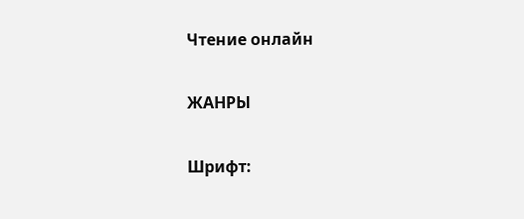Чтение онлайн

ЖАНРЫ

Шрифт: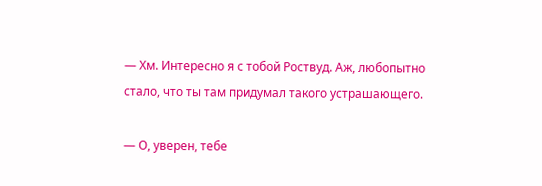— Хм. Интересно я с тобой Роствуд. Аж, любопытно стало, что ты там придумал такого устрашающего.

— О, уверен, тебе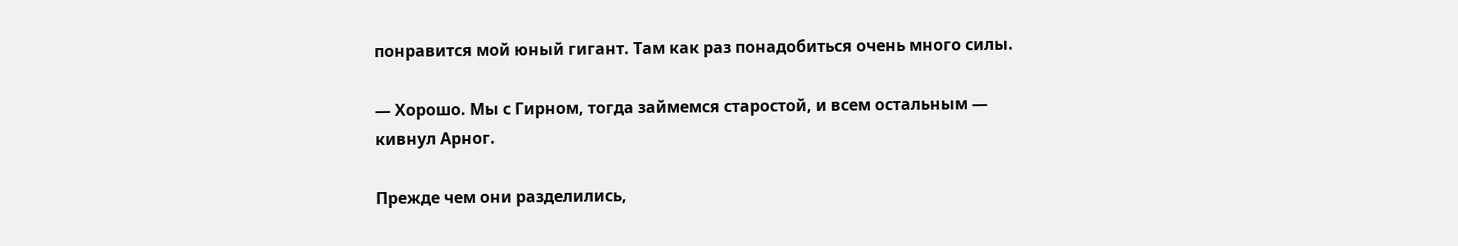понравится мой юный гигант. Там как раз понадобиться очень много силы.

— Хорошо. Мы с Гирном, тогда займемся старостой, и всем остальным — кивнул Арног.

Прежде чем они разделились,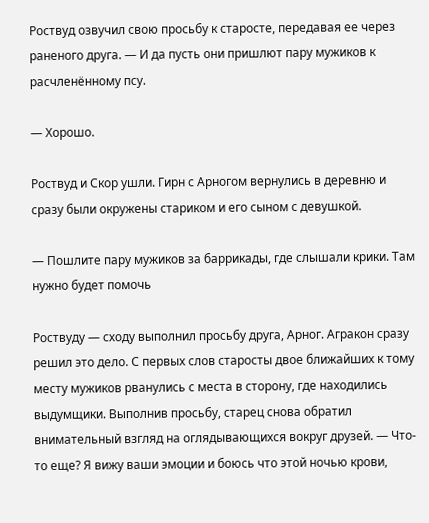Роствуд озвучил свою просьбу к старосте, передавая ее через раненого друга. — И да пусть они пришлют пару мужиков к расчленённому псу.

— Хорошо.

Роствуд и Скор ушли. Гирн с Арногом вернулись в деревню и сразу были окружены стариком и его сыном с девушкой.

— Пошлите пару мужиков за баррикады, где слышали крики. Там нужно будет помочь

Роствуду — сходу выполнил просьбу друга, Арног. Агракон сразу решил это дело. С первых слов старосты двое ближайших к тому месту мужиков рванулись с места в сторону, где находились выдумщики. Выполнив просьбу, старец снова обратил внимательный взгляд на оглядывающихся вокруг друзей. — Что-то еще? Я вижу ваши эмоции и боюсь что этой ночью крови,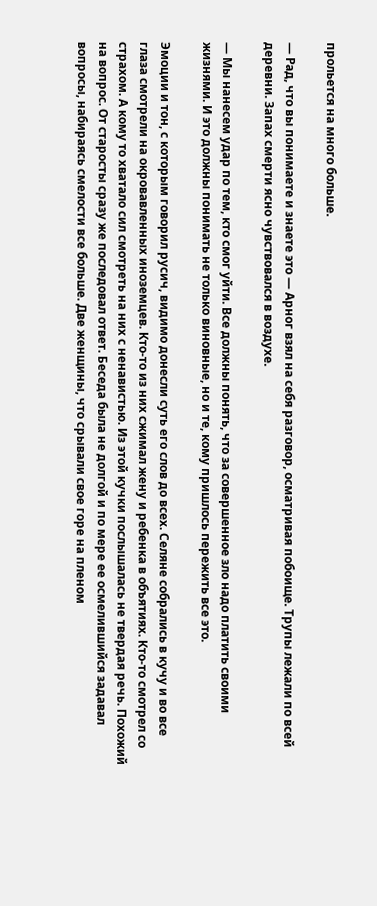прольется на много больше.

— Рад, что вы понимаете и знаете это — Арног взял на себя разговор, осматривая побоище. Трупы лежали по всей деревни. Запах смерти ясно чувствовался в воздухе.

— Мы нанесем удар по тем, кто смог уйти. Все должны понять, что за совершенное зло надо платить своими жизнями. И это должны понимать не только виновные, но и те, кому пришлось пережить все это.

Эмоции и тон, с которым говорил русич, видимо донесли суть его слов до всех. Селяне собрались в кучу и во все глаза смотрели на окровавленных иноземцев. Кто-то из них сжимал жену и ребенка в объятиях. Кто-то смотрел со страхом. А кому то хватало сил смотреть на них с ненавистью. Из этой кучки послышалась не твердая речь. Похожий на вопрос. От старосты сразу же последовал ответ. Беседа была не долгой и по мере ее осмелившийся задавал вопросы, набираясь смелости все больше. Две женщины, что срывали свое горе на пленом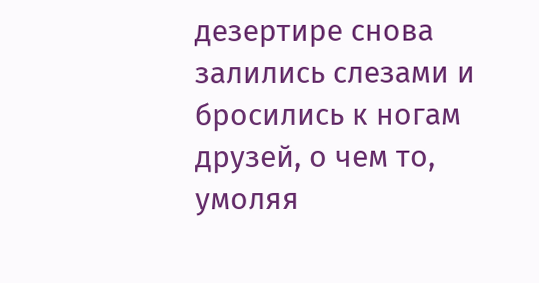дезертире снова залились слезами и бросились к ногам друзей, о чем то, умоляя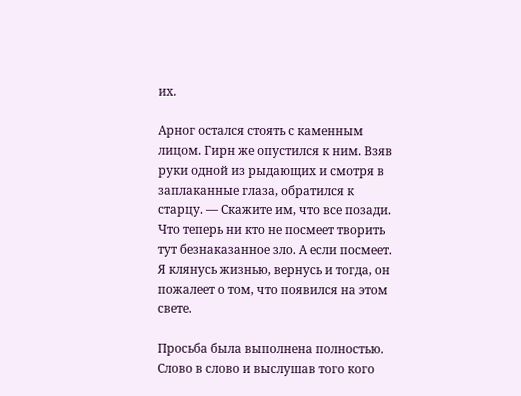их.

Арног остался стоять с каменным лицом. Гирн же опустился к ним. Взяв руки одной из рыдающих и смотря в заплаканные глаза, обратился к старцу. — Скажите им, что все позади. Что теперь ни кто не посмеет творить тут безнаказанное зло. А если посмеет. Я клянусь жизнью, вернусь и тогда, он пожалеет о том, что появился на этом свете.

Просьба была выполнена полностью. Слово в слово и выслушав того кого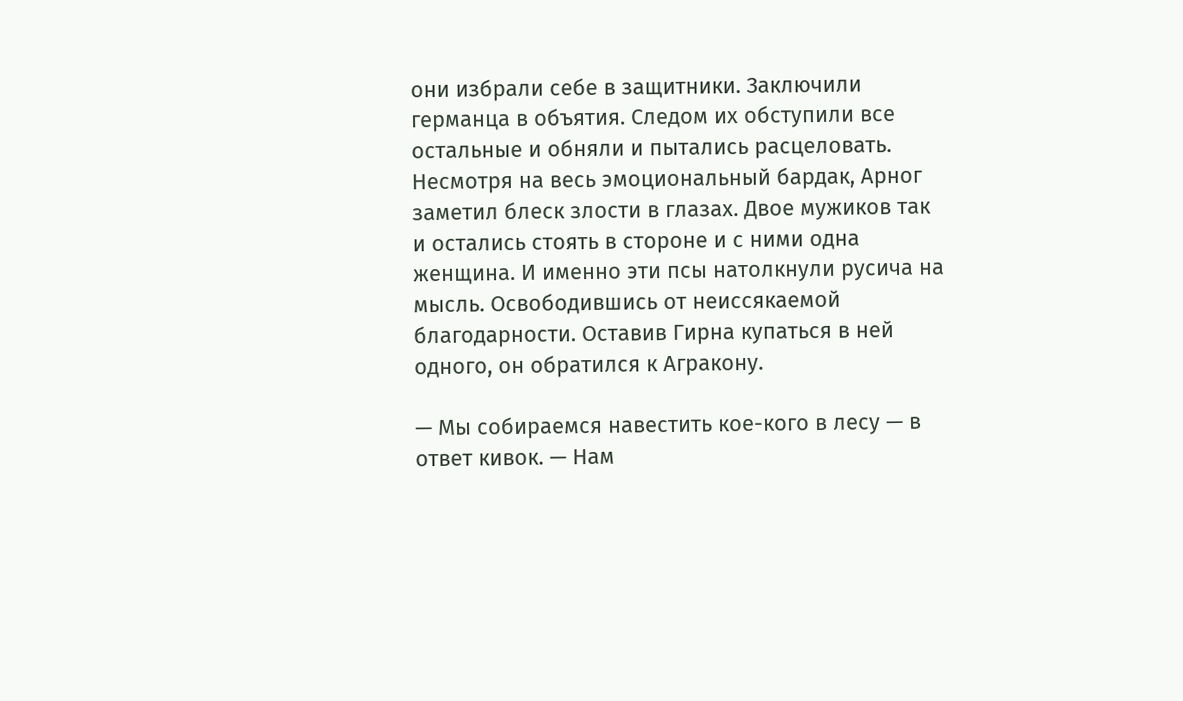они избрали себе в защитники. Заключили германца в объятия. Следом их обступили все остальные и обняли и пытались расцеловать. Несмотря на весь эмоциональный бардак, Арног заметил блеск злости в глазах. Двое мужиков так и остались стоять в стороне и с ними одна женщина. И именно эти псы натолкнули русича на мысль. Освободившись от неиссякаемой благодарности. Оставив Гирна купаться в ней одного, он обратился к Агракону.

— Мы собираемся навестить кое-кого в лесу — в ответ кивок. — Нам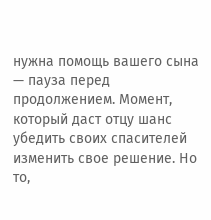нужна помощь вашего сына — пауза перед продолжением. Момент, который даст отцу шанс убедить своих спасителей изменить свое решение. Но то,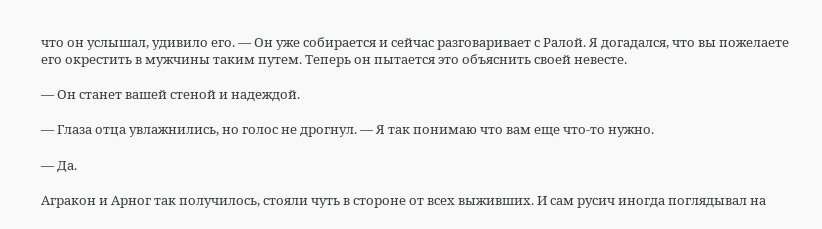что он услышал, удивило его. — Он уже собирается и сейчас разговаривает с Ралой. Я догадался, что вы пожелаете его окрестить в мужчины таким путем. Теперь он пытается это объяснить своей невесте.

— Он станет вашей стеной и надеждой.

— Глаза отца увлажнились, но голос не дрогнул. — Я так понимаю что вам еще что-то нужно.

— Да.

Агракон и Арног так получилось, стояли чуть в стороне от всех выживших. И сам русич иногда поглядывал на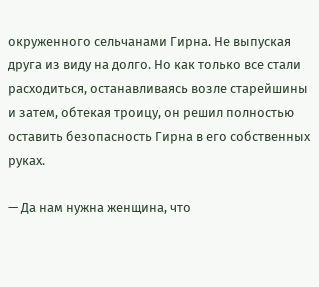окруженного сельчанами Гирна. Не выпуская друга из виду на долго. Но как только все стали расходиться, останавливаясь возле старейшины и затем, обтекая троицу, он решил полностью оставить безопасность Гирна в его собственных руках.

— Да нам нужна женщина, что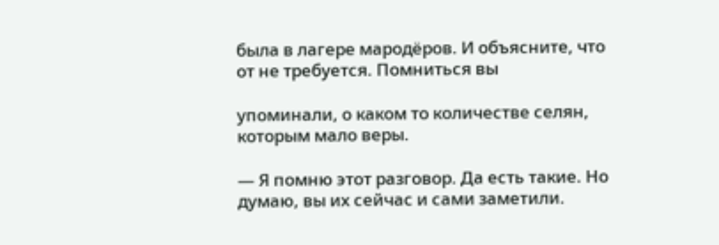была в лагере мародёров. И объясните, что от не требуется. Помниться вы

упоминали, о каком то количестве селян, которым мало веры.

— Я помню этот разговор. Да есть такие. Но думаю, вы их сейчас и сами заметили.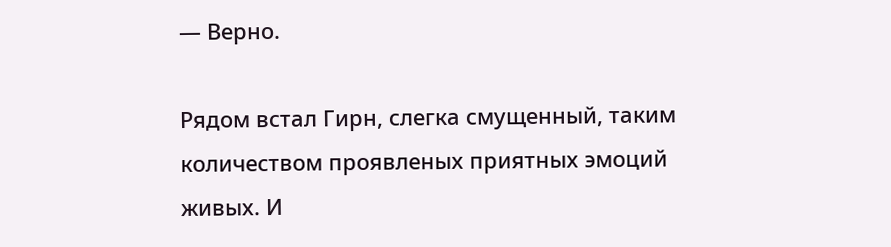— Верно.

Рядом встал Гирн, слегка смущенный, таким количеством проявленых приятных эмоций живых. И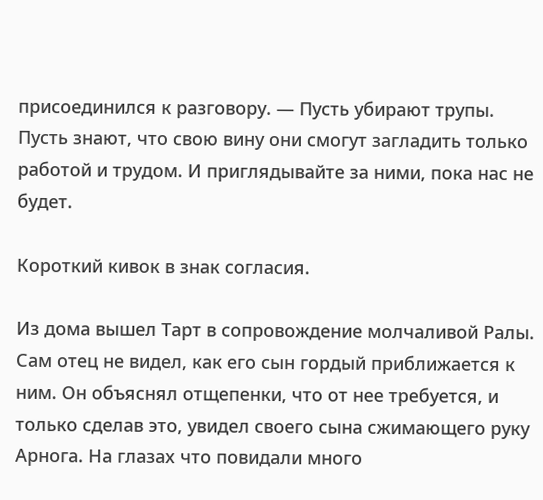присоединился к разговору. — Пусть убирают трупы. Пусть знают, что свою вину они смогут загладить только работой и трудом. И приглядывайте за ними, пока нас не будет.

Короткий кивок в знак согласия.

Из дома вышел Тарт в сопровождение молчаливой Ралы. Сам отец не видел, как его сын гордый приближается к ним. Он объяснял отщепенки, что от нее требуется, и только сделав это, увидел своего сына сжимающего руку Арнога. На глазах что повидали много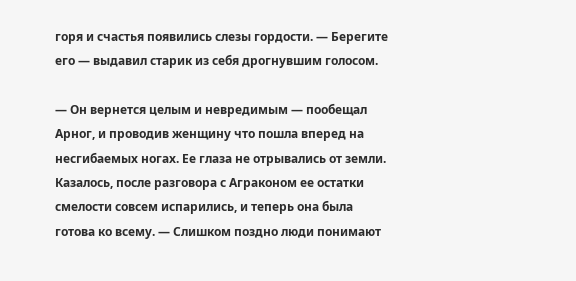горя и счастья появились слезы гордости. — Берегите его — выдавил старик из себя дрогнувшим голосом.

— Он вернется целым и невредимым — пообещал Арног, и проводив женщину что пошла вперед на несгибаемых ногах. Ее глаза не отрывались от земли. Казалось, после разговора с Аграконом ее остатки смелости совсем испарились, и теперь она была готова ко всему. — Слишком поздно люди понимают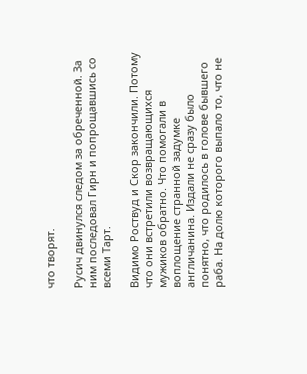что творят.

Русич двинулся следом за обреченной. За ним последовал Гирн и попрощавшись со всеми Тарт.

Видимо Роствуд и Скор закончили. Потому что они встретили возвращающихся мужиков обратно. Что помогали в воплощение странной задумке англичанина. Издали не сразу было понятно, что родилось в голове бывшего раба. На долю которого выпало то, что не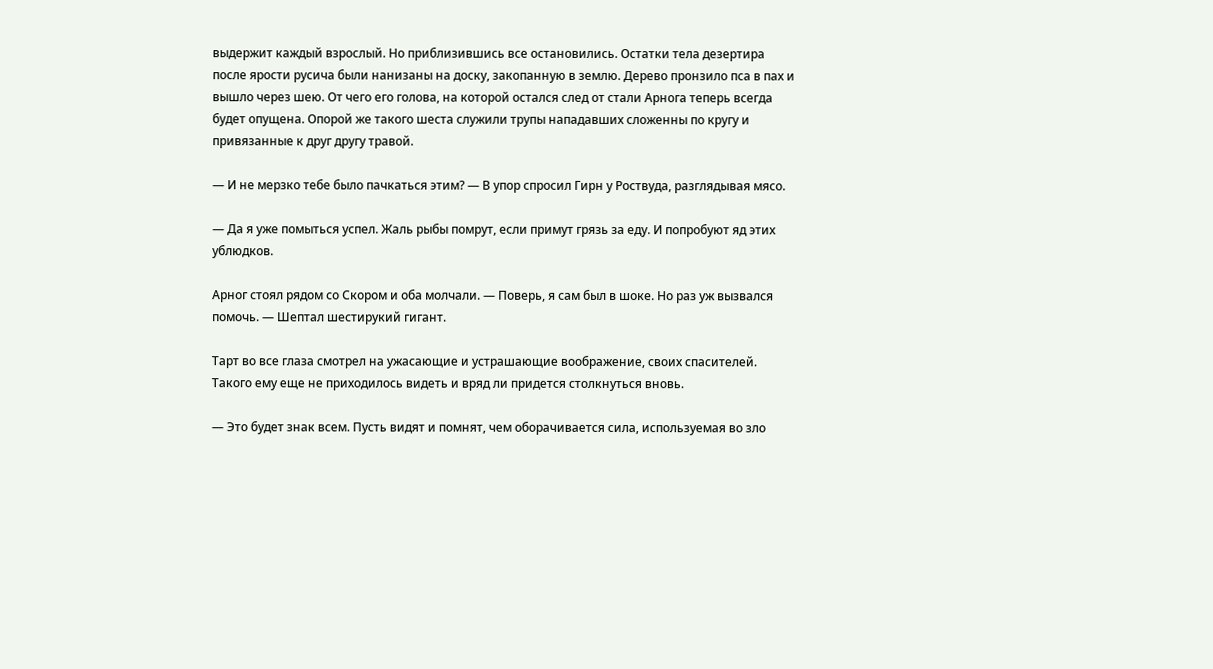выдержит каждый взрослый. Но приблизившись все остановились. Остатки тела дезертира после ярости русича были нанизаны на доску, закопанную в землю. Дерево пронзило пса в пах и вышло через шею. От чего его голова, на которой остался след от стали Арнога теперь всегда будет опущена. Опорой же такого шеста служили трупы нападавших сложенны по кругу и привязанные к друг другу травой.

— И не мерзко тебе было пачкаться этим? — В упор спросил Гирн у Роствуда, разглядывая мясо.

— Да я уже помыться успел. Жаль рыбы помрут, если примут грязь за еду. И попробуют яд этих ублюдков.

Арног стоял рядом со Скором и оба молчали. — Поверь, я сам был в шоке. Но раз уж вызвался помочь. — Шептал шестирукий гигант.

Тарт во все глаза смотрел на ужасающие и устрашающие воображение, своих спасителей. Такого ему еще не приходилось видеть и вряд ли придется столкнуться вновь.

— Это будет знак всем. Пусть видят и помнят, чем оборачивается сила, используемая во зло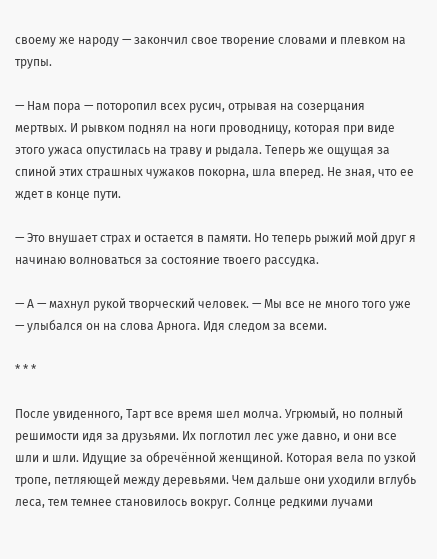своему же народу — закончил свое творение словами и плевком на трупы.

— Нам пора — поторопил всех русич, отрывая на созерцания мертвых. И рывком поднял на ноги проводницу, которая при виде этого ужаса опустилась на траву и рыдала. Теперь же ощущая за спиной этих страшных чужаков покорна, шла вперед. Не зная, что ее ждет в конце пути.

— Это внушает страх и остается в памяти. Но теперь рыжий мой друг я начинаю волноваться за состояние твоего рассудка.

— А — махнул рукой творческий человек. — Мы все не много того уже — улыбался он на слова Арнога. Идя следом за всеми.

* * *

После увиденного, Тарт все время шел молча. Угрюмый, но полный решимости идя за друзьями. Их поглотил лес уже давно, и они все шли и шли. Идущие за обречённой женщиной. Которая вела по узкой тропе, петляющей между деревьями. Чем дальше они уходили вглубь леса, тем темнее становилось вокруг. Солнце редкими лучами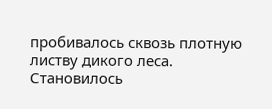пробивалось сквозь плотную листву дикого леса. Становилось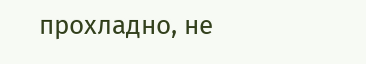прохладно, не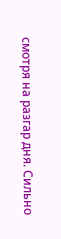смотря на разгар дня. Сильно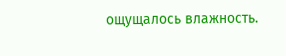ощущалось влажность.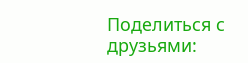Поделиться с друзьями: